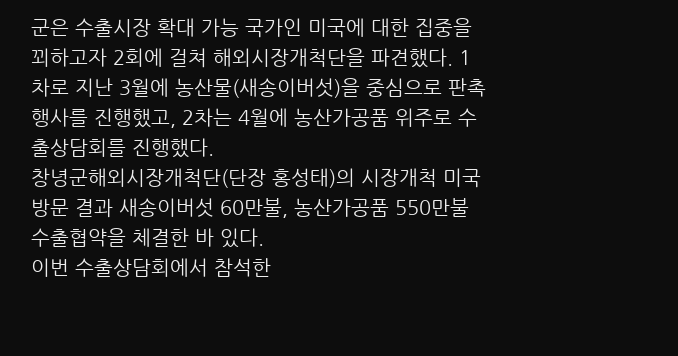군은 수출시장 확대 가능 국가인 미국에 대한 집중을 꾀하고자 2회에 걸쳐 해외시장개척단을 파견했다. 1차로 지난 3월에 농산물(새송이버섯)을 중심으로 판촉행사를 진행했고, 2차는 4월에 농산가공품 위주로 수출상담회를 진행했다.
창녕군해외시장개척단(단장 홍성태)의 시장개척 미국 방문 결과 새송이버섯 60만불, 농산가공품 550만불 수출협약을 체결한 바 있다.
이번 수출상담회에서 참석한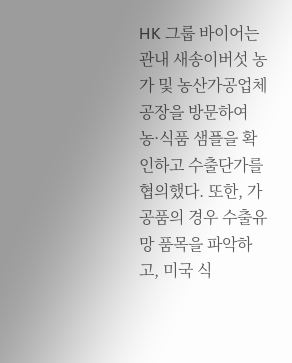HK 그룹 바이어는 관내 새송이버섯 농가 및 농산가공업체공장을 방문하여 농·식품 샘플을 확인하고 수출단가를 협의했다. 또한, 가공품의 경우 수출유망 품목을 파악하고, 미국 식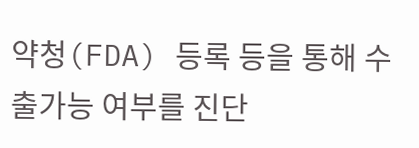약청(FDA) 등록 등을 통해 수출가능 여부를 진단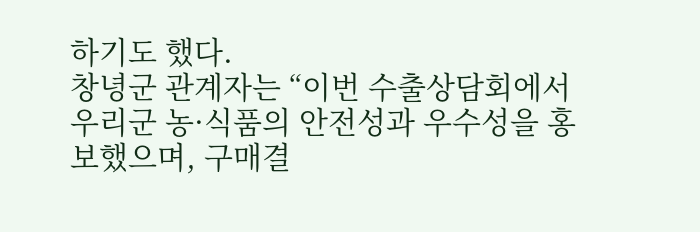하기도 했다.
창녕군 관계자는 “이번 수출상담회에서 우리군 농·식품의 안전성과 우수성을 홍보했으며, 구매결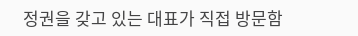정권을 갖고 있는 대표가 직접 방문함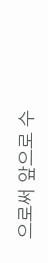으로써 앞으로 수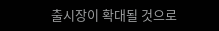출시장이 확대될 것으로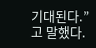기대된다.”고 말했다.